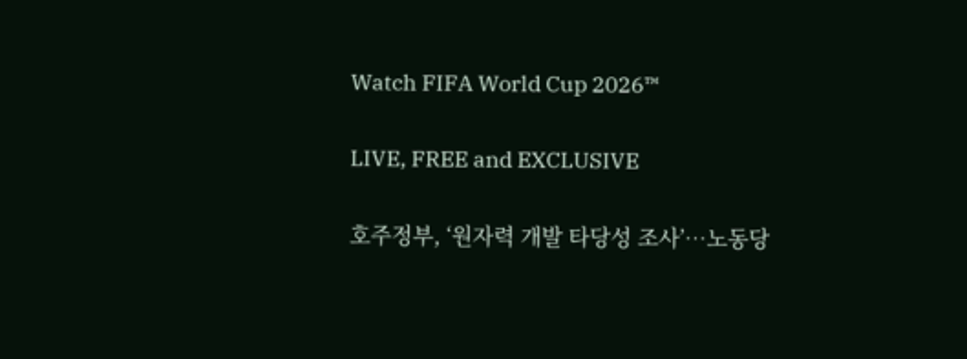Watch FIFA World Cup 2026™

LIVE, FREE and EXCLUSIVE

호주정부, ‘원자력 개발 타당성 조사’…노동당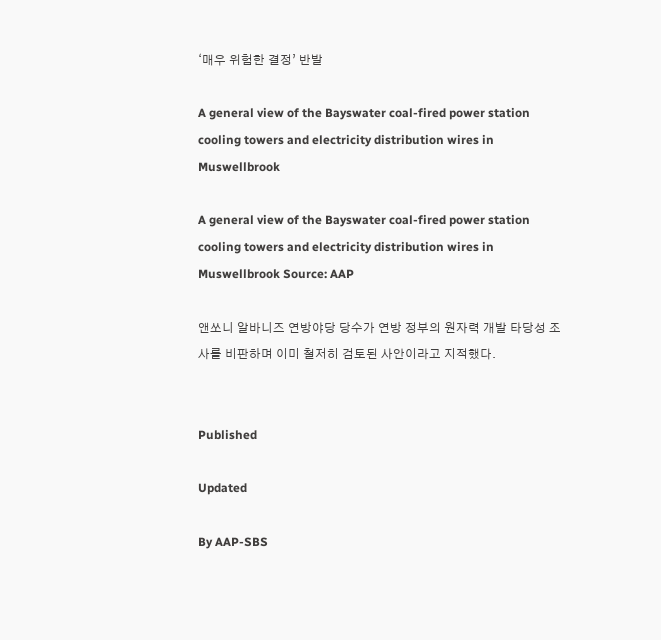‘매우 위험한 결정’ 반발

A general view of the Bayswater coal-fired power station cooling towers and electricity distribution wires in Muswellbrook

A general view of the Bayswater coal-fired power station cooling towers and electricity distribution wires in Muswellbrook Source: AAP

앤쏘니 알바니즈 연방야당 당수가 연방 정부의 원자력 개발 타당성 조사를 비판하며 이미 철저히 검토된 사안이라고 지적했다.


Published

Updated

By AAP-SBS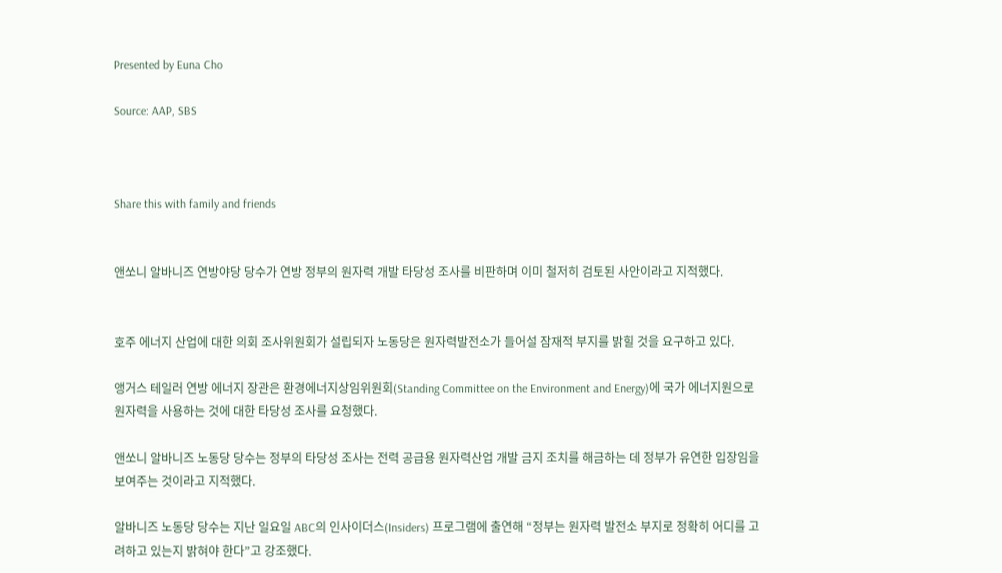Presented by Euna Cho

Source: AAP, SBS



Share this with family and friends


앤쏘니 알바니즈 연방야당 당수가 연방 정부의 원자력 개발 타당성 조사를 비판하며 이미 철저히 검토된 사안이라고 지적했다.


호주 에너지 산업에 대한 의회 조사위원회가 설립되자 노동당은 원자력발전소가 들어설 잠재적 부지를 밝힐 것을 요구하고 있다.

앵거스 테일러 연방 에너지 장관은 환경에너지상임위원회(Standing Committee on the Environment and Energy)에 국가 에너지원으로 원자력을 사용하는 것에 대한 타당성 조사를 요청했다.

앤쏘니 알바니즈 노동당 당수는 정부의 타당성 조사는 전력 공급용 원자력산업 개발 금지 조치를 해금하는 데 정부가 유연한 입장임을 보여주는 것이라고 지적했다.

알바니즈 노동당 당수는 지난 일요일 ABC의 인사이더스(Insiders) 프로그램에 출연해 “정부는 원자력 발전소 부지로 정확히 어디를 고려하고 있는지 밝혀야 한다”고 강조했다.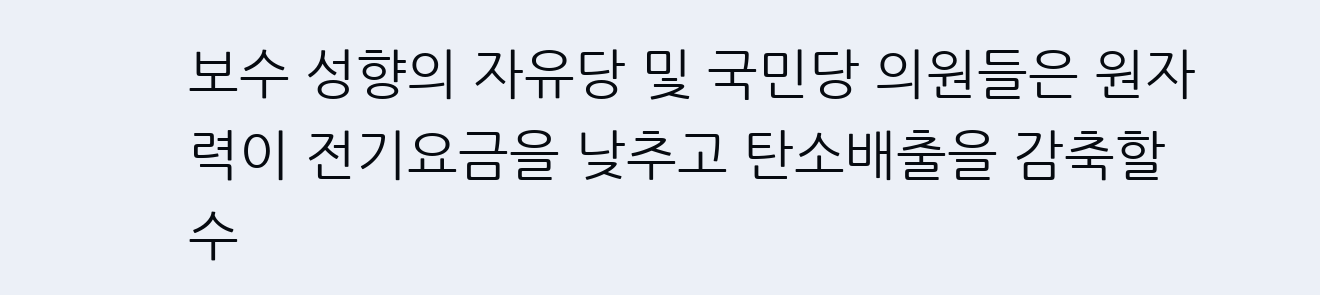보수 성향의 자유당 및 국민당 의원들은 원자력이 전기요금을 낮추고 탄소배출을 감축할 수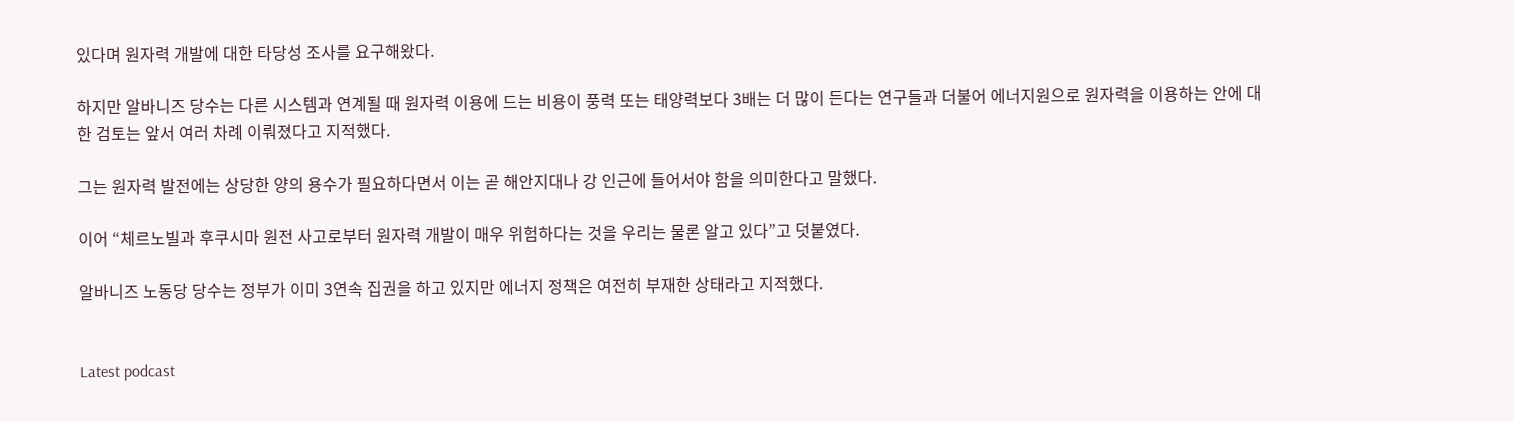있다며 원자력 개발에 대한 타당성 조사를 요구해왔다.

하지만 알바니즈 당수는 다른 시스템과 연계될 때 원자력 이용에 드는 비용이 풍력 또는 태양력보다 3배는 더 많이 든다는 연구들과 더불어 에너지원으로 원자력을 이용하는 안에 대한 검토는 앞서 여러 차례 이뤄졌다고 지적했다.

그는 원자력 발전에는 상당한 양의 용수가 필요하다면서 이는 곧 해안지대나 강 인근에 들어서야 함을 의미한다고 말했다.

이어 “체르노빌과 후쿠시마 원전 사고로부터 원자력 개발이 매우 위험하다는 것을 우리는 물론 알고 있다”고 덧붙였다.

알바니즈 노동당 당수는 정부가 이미 3연속 집권을 하고 있지만 에너지 정책은 여전히 부재한 상태라고 지적했다.


Latest podcast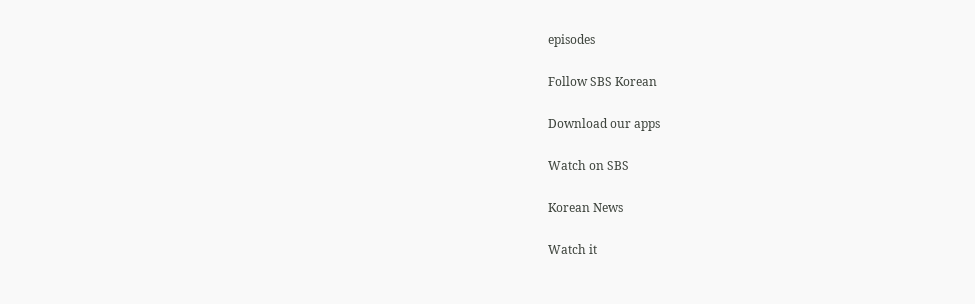episodes

Follow SBS Korean

Download our apps

Watch on SBS

Korean News

Watch it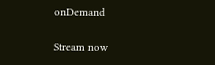onDemand

Stream now